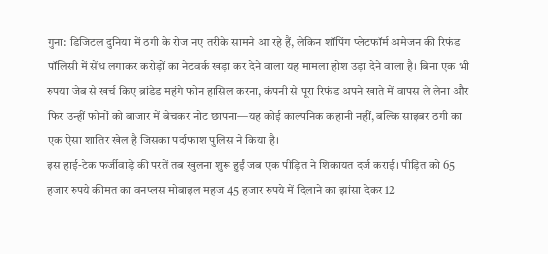गुना: डिजिटल दुनिया में ठगी के रोज नए तरीके सामने आ रहे हैं, लेकिन शॉपिंग प्लेटफॉर्म अमेजन की रिफंड पॉलिसी में सेंध लगाकर करोड़ों का नेटवर्क खड़ा कर देने वाला यह मामला होश उड़ा देने वाला है। बिना एक भी रुपया जेब से खर्च किए ब्रांडेड महंगे फोन हासिल करना, कंपनी से पूरा रिफंड अपने खाते में वापस ले लेना और फिर उन्हीं फोनों को बाजार में बेचकर नोट छापना—यह कोई काल्पनिक कहानी नहीं, बल्कि साइबर ठगी का एक ऐसा शातिर खेल है जिसका पर्दाफाश पुलिस ने किया है।
इस हाई-टेक फर्जीवाड़े की परतें तब खुलना शुरू हुईं जब एक पीड़ित ने शिकायत दर्ज कराई। पीड़ित को 65 हजार रुपये कीमत का वनप्लस मोबाइल महज 45 हजार रुपये में दिलाने का झांसा देकर 12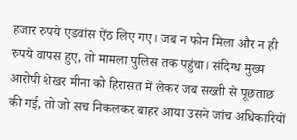हजार रुपये एडवांस ऐंठ लिए गए। जब न फोन मिला और न ही रुपये वापस हुए, तो मामला पुलिस तक पहुंचा। संदिग्ध मुख्य आरोपी शेखर मीना को हिरासत में लेकर जब सख्ती से पूछताछ की गई, तो जो सच निकलकर बाहर आया उसने जांच अधिकारियों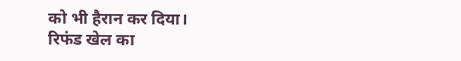को भी हैरान कर दिया।
रिफंड खेल का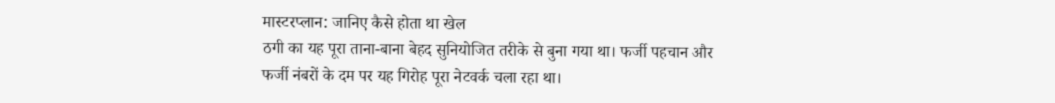मास्टरप्लान: जानिए कैसे होता था खेल
ठगी का यह पूरा ताना-बाना बेहद सुनियोजित तरीके से बुना गया था। फर्जी पहचान और फर्जी नंबरों के दम पर यह गिरोह पूरा नेटवर्क चला रहा था।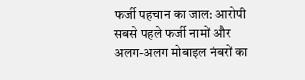फर्जी पहचान का जाल: आरोपी सबसे पहले फर्जी नामों और अलग-अलग मोबाइल नंबरों का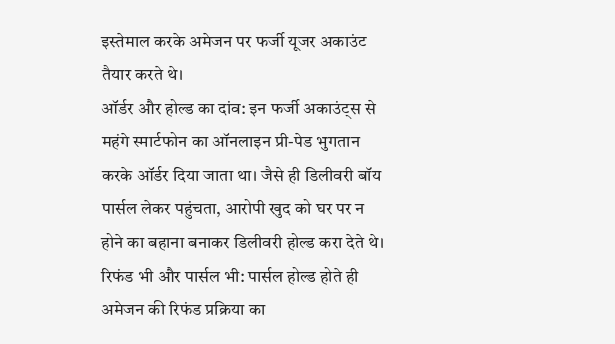इस्तेमाल करके अमेजन पर फर्जी यूजर अकाउंट तैयार करते थे।
ऑर्डर और होल्ड का दांव: इन फर्जी अकाउंट्स से महंगे स्मार्टफोन का ऑनलाइन प्री-पेड भुगतान करके ऑर्डर दिया जाता था। जैसे ही डिलीवरी बॉय पार्सल लेकर पहुंचता, आरोपी खुद को घर पर न होने का बहाना बनाकर डिलीवरी होल्ड करा देते थे।
रिफंड भी और पार्सल भी: पार्सल होल्ड होते ही अमेजन की रिफंड प्रक्रिया का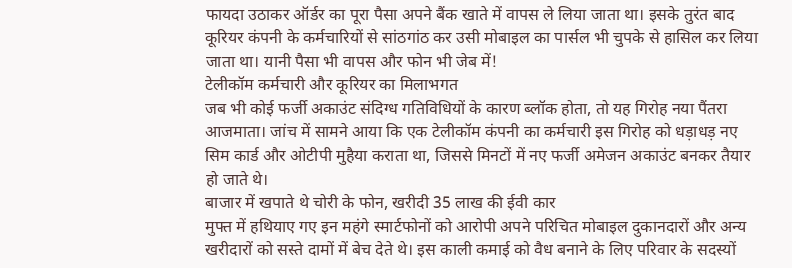फायदा उठाकर ऑर्डर का पूरा पैसा अपने बैंक खाते में वापस ले लिया जाता था। इसके तुरंत बाद कूरियर कंपनी के कर्मचारियों से सांठगांठ कर उसी मोबाइल का पार्सल भी चुपके से हासिल कर लिया जाता था। यानी पैसा भी वापस और फोन भी जेब में!
टेलीकॉम कर्मचारी और कूरियर का मिलाभगत
जब भी कोई फर्जी अकाउंट संदिग्ध गतिविधियों के कारण ब्लॉक होता, तो यह गिरोह नया पैंतरा आजमाता। जांच में सामने आया कि एक टेलीकॉम कंपनी का कर्मचारी इस गिरोह को धड़ाधड़ नए सिम कार्ड और ओटीपी मुहैया कराता था, जिससे मिनटों में नए फर्जी अमेजन अकाउंट बनकर तैयार हो जाते थे।
बाजार में खपाते थे चोरी के फोन, खरीदी 35 लाख की ईवी कार
मुफ्त में हथियाए गए इन महंगे स्मार्टफोनों को आरोपी अपने परिचित मोबाइल दुकानदारों और अन्य खरीदारों को सस्ते दामों में बेच देते थे। इस काली कमाई को वैध बनाने के लिए परिवार के सदस्यों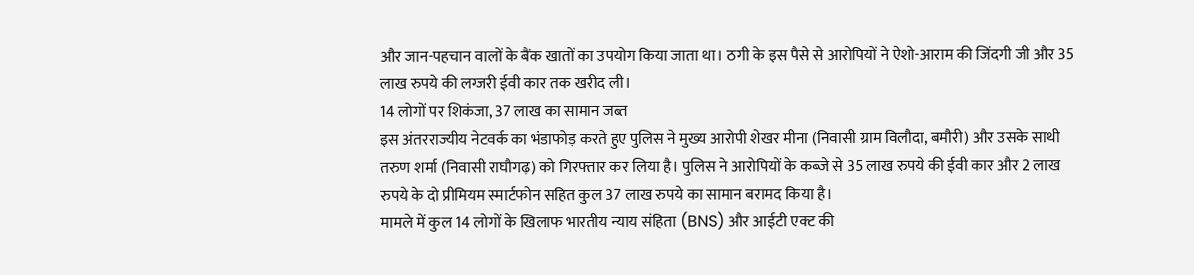और जान-पहचान वालों के बैंक खातों का उपयोग किया जाता था। ठगी के इस पैसे से आरोपियों ने ऐशो-आराम की जिंदगी जी और 35 लाख रुपये की लग्जरी ईवी कार तक खरीद ली।
14 लोगों पर शिकंजा, 37 लाख का सामान जब्त
इस अंतरराज्यीय नेटवर्क का भंडाफोड़ करते हुए पुलिस ने मुख्य आरोपी शेखर मीना (निवासी ग्राम विलौदा, बमौरी) और उसके साथी तरुण शर्मा (निवासी राघौगढ़) को गिरफ्तार कर लिया है। पुलिस ने आरोपियों के कब्जे से 35 लाख रुपये की ईवी कार और 2 लाख रुपये के दो प्रीमियम स्मार्टफोन सहित कुल 37 लाख रुपये का सामान बरामद किया है।
मामले में कुल 14 लोगों के खिलाफ भारतीय न्याय संहिता (BNS) और आईटी एक्ट की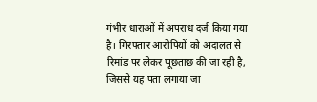गंभीर धाराओं में अपराध दर्ज किया गया है। गिरफ्तार आरोपियों को अदालत से रिमांड पर लेकर पूछताछ की जा रही है, जिससे यह पता लगाया जा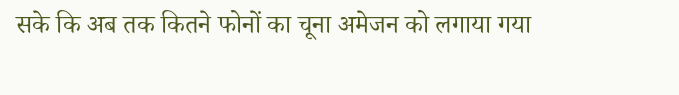सके कि अब तक कितने फोनों का चूना अमेजन को लगाया गया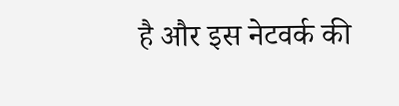है और इस नेटवर्क की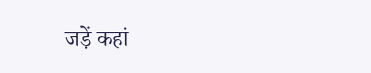जड़ें कहां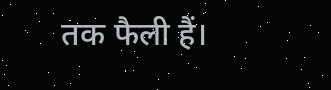तक फैली हैं।